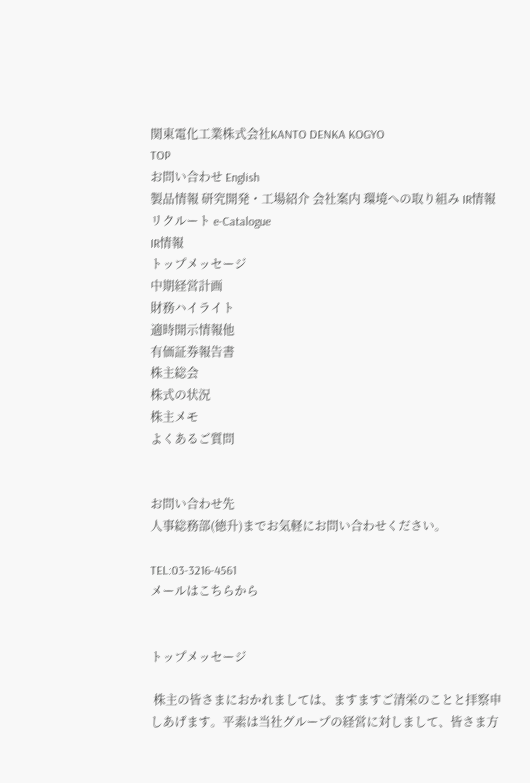関東電化工業株式会社KANTO DENKA KOGYO
TOP
お問い合わせ English
製品情報 研究開発・工場紹介 会社案内 環境への取り組み IR情報 リクルート e-Catalogue
IR情報
トップメッセージ
中期経営計画
財務ハイライト
適時開示情報他
有価証券報告書
株主総会
株式の状況
株主メモ
よくあるご質問


お問い合わせ先
人事総務部(徳升)までお気軽にお問い合わせください。

TEL:03-3216-4561
メールはこちらから


トップメッセージ

 株主の皆さまにおかれましては、ますますご清栄のことと拝察申しあげます。平素は当社グループの経営に対しまして、皆さま方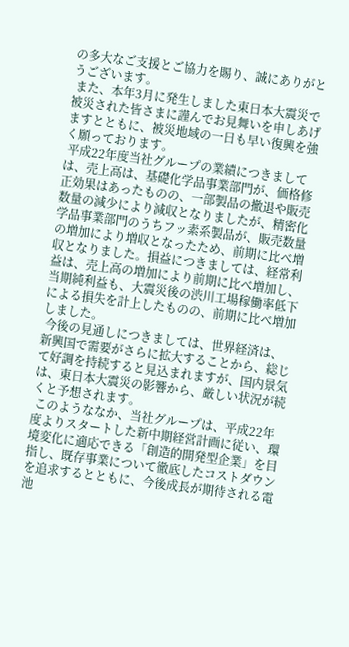の多大なご支援とご協力を賜り、誠にありがとうございます。
 また、本年3月に発生しました東日本大震災で被災された皆さまに謹んでお見舞いを申しあげますとともに、被災地域の一日も早い復興を強く願っております。
 平成22年度当社グループの業績につきましては、売上高は、基礎化学品事業部門が、価格修正効果はあったものの、一部製品の撤退や販売数量の減少により減収となりましたが、精密化学品事業部門のうちフッ素系製品が、販売数量の増加により増収となったため、前期に比べ増収となりました。損益につきましては、経常利益は、売上高の増加により前期に比べ増加し、当期純利益も、大震災後の渋川工場稼働率低下による損失を計上したものの、前期に比べ増加しました。
 今後の見通しにつきましては、世界経済は、新興国で需要がさらに拡大することから、総じて好調を持続すると見込まれますが、国内景気は、東日本大震災の影響から、厳しい状況が続くと予想されます。
 このようななか、当社グループは、平成22年度よりスタートした新中期経営計画に従い、環境変化に適応できる「創造的開発型企業」を目指し、既存事業について徹底したコストダウンを追求するとともに、今後成長が期待される電池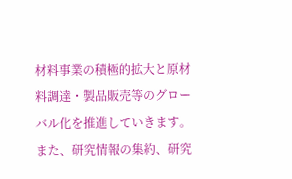材料事業の積極的拡大と原材料調達・製品販売等のグローバル化を推進していきます。また、研究情報の集約、研究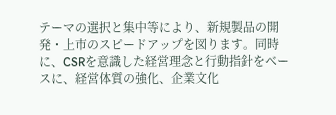テーマの選択と集中等により、新規製品の開発・上市のスピードアップを図ります。同時に、CSRを意識した経営理念と行動指針をベースに、経営体質の強化、企業文化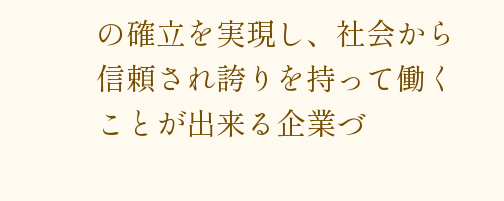の確立を実現し、社会から信頼され誇りを持って働くことが出来る企業づ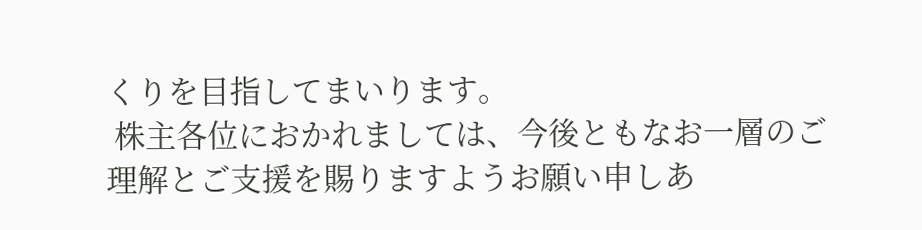くりを目指してまいります。
 株主各位におかれましては、今後ともなお一層のご理解とご支援を賜りますようお願い申しあ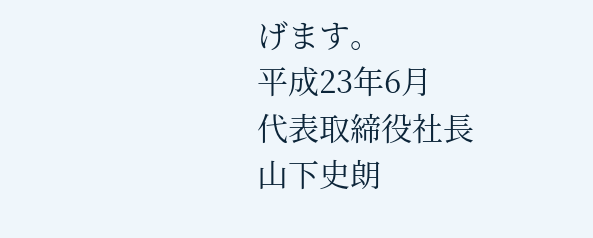げます。
平成23年6月
代表取締役社長
山下史朗